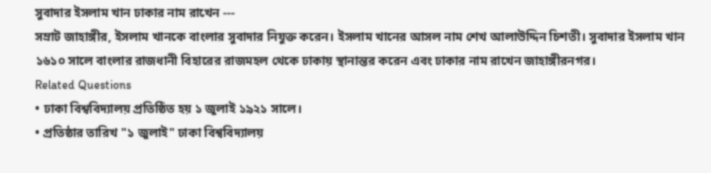সুবাদার ইসলাম খান ঢাকার নাম রাখেন ---
সম্রাট জাহাঙ্গীর, ইসলাম খানকে বাংলার সুবাদার নিযুক্ত করেন। ইসলাম খানের আসল নাম শেখ আলাউদ্দিন চিশতী। সুবাদার ইসলাম খান ১৬১০ সালে বাংলার রাজধানী বিহারের রাজমহল থেকে ঢাকায় স্থানান্তর করেন এবং ঢাকার নাম রাখেন জাহাঙ্গীরনগর।
Related Questions
• ঢাকা বিশ্ববিদ্যালয় প্রতিষ্ঠিত হয় ১ জুলাই ১৯২১ সালে।
• প্রতিষ্ঠার তারিখ "১ জুলাই" ঢাকা বিশ্ববিদ্যালয়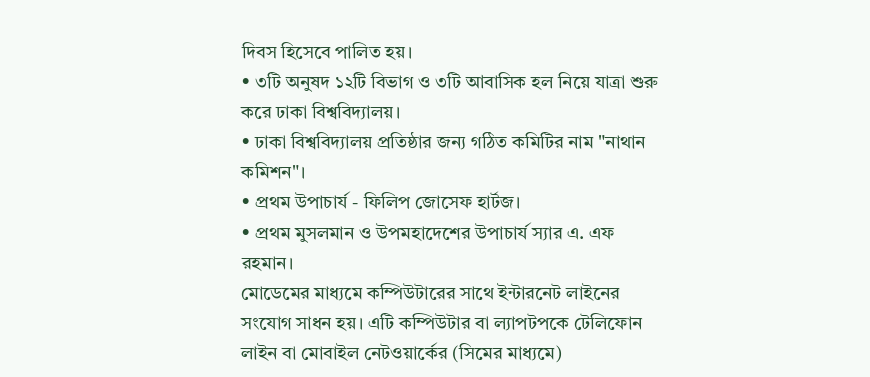দিবস হিসেবে পালিত হয়।
• ৩টি অনুষদ ১২টি বিভাগ ও ৩টি আবাসিক হল নিয়ে যাত্রা শুরু করে ঢাকা বিশ্ববিদ্যালয়।
• ঢাকা বিশ্ববিদ্যালয় প্রতিষ্ঠার জন্য গঠিত কমিটির নাম "নাথান কমিশন"।
• প্রথম উপাচার্য - ফিলিপ জোসেফ হার্টজ।
• প্রথম মুসলমান ও উপমহাদেশের উপাচার্য স্যার এ. এফ রহমান।
মোডেমের মাধ্যমে কম্পিউটারের সাথে ইন্টারনেট লাইনের সংযোগ সাধন হয়। এটি কম্পিউটার বা ল্যাপটপকে টেলিফোন লাইন বা মোবাইল নেটওয়ার্কের (সিমের মাধ্যমে)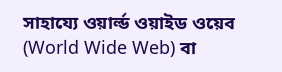সাহায্যে ওয়ার্ল্ড ওয়াইড ওয়েব (World Wide Web) বা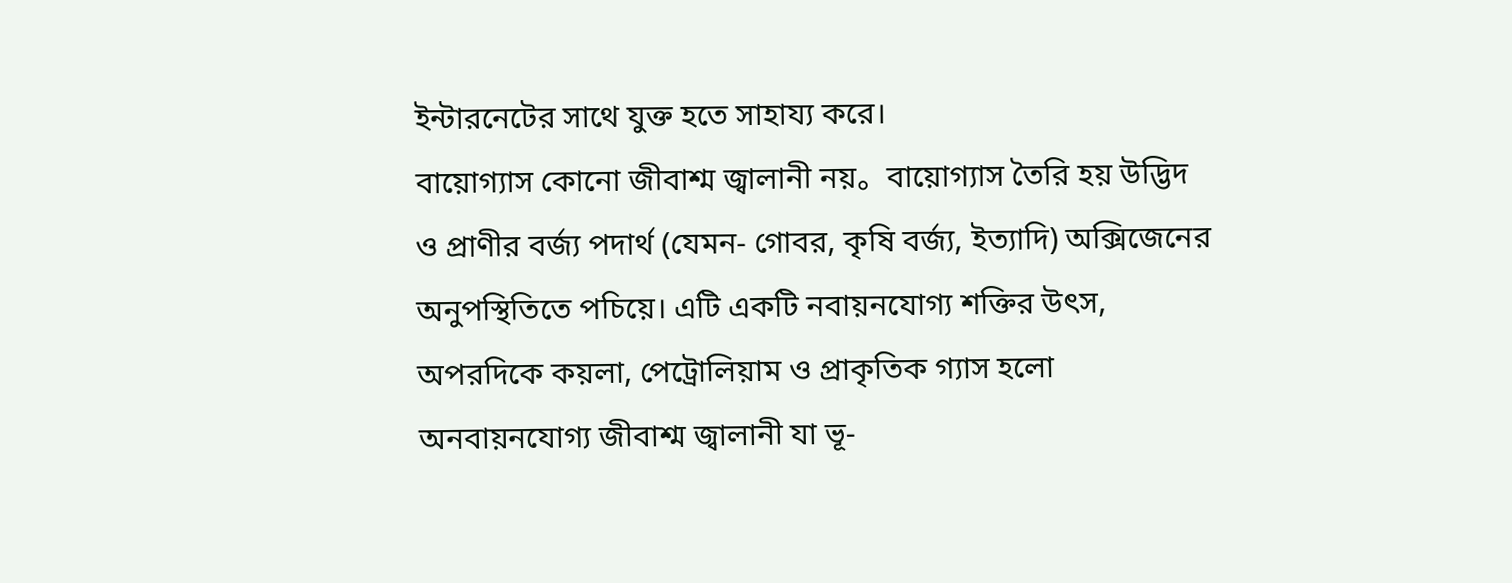ইন্টারনেটের সাথে যুক্ত হতে সাহায্য করে।
বায়োগ্যাস কোনো জীবাশ্ম জ্বালানী নয়。বায়োগ্যাস তৈরি হয় উদ্ভিদ ও প্রাণীর বর্জ্য পদার্থ (যেমন- গোবর, কৃষি বর্জ্য, ইত্যাদি) অক্সিজেনের অনুপস্থিতিতে পচিয়ে। এটি একটি নবায়নযোগ্য শক্তির উৎস, অপরদিকে কয়লা, পেট্রোলিয়াম ও প্রাকৃতিক গ্যাস হলো অনবায়নযোগ্য জীবাশ্ম জ্বালানী যা ভূ-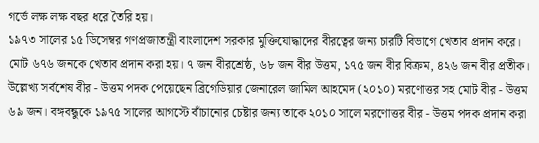গর্ভে লক্ষ লক্ষ বছর ধরে তৈরি হয়।
১৯৭৩ সালের ১৫ ডিসেম্বর গণপ্রজাতন্ত্রী বাংলাদেশ সরকার মুক্তিযোদ্ধাদের বীরত্বের জন্য চারটি বিভাগে খেতাব প্রদান করে। মোট ৬৭৬ জনকে খেতাব প্রদান করা হয়। ৭ জন বীরশ্রেষ্ঠ, ৬৮ জন বীর উত্তম, ১৭৫ জন বীর বিক্রম, ৪২৬ জন বীর প্রতীক।
উল্লেখ্য সর্বশেষ বীর - উত্তম পদক পেয়েছেন ব্রিগেডিয়ার জেনারেল জামিল আহমেদ (২০১০) মরণোত্তর সহ মোট বীর - উত্তম ৬৯ জন। বঙ্গবন্ধুকে ১৯৭৫ সালের আগস্টে বাঁচানোর চেষ্টার জন্য তাকে ২০১০ সালে মরণোত্তর বীর - উত্তম পদক প্রদান করা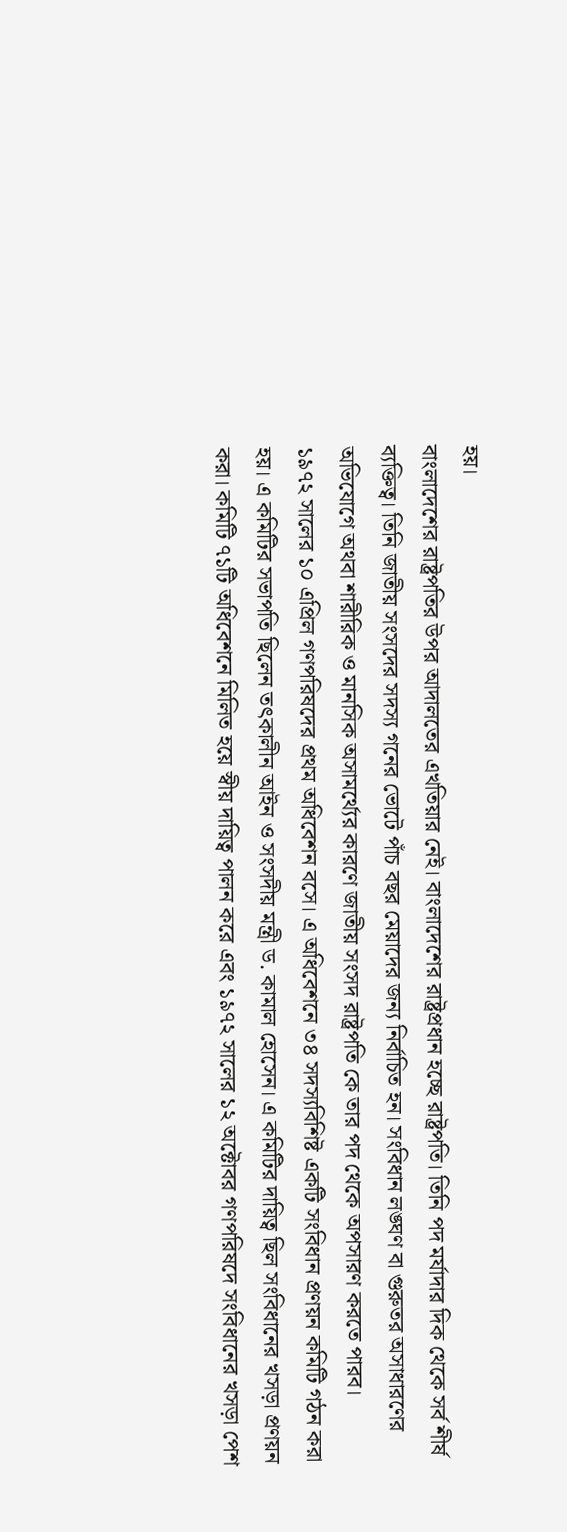হয়।
বাংলাদেশের রাষ্ট্রপতির উপর আদালতের এখতিয়ার নেই। বাংলাদেশের রাষ্ট্রপ্রধান হচ্ছে রাষ্ট্রপতি। তিনি পদ মর্যাদার দিক থেকে সর্ব শীর্ষ ব্যক্তিত্ব। তিনি জাতীয় সংসদের সদস্য গনের ভোটে পাঁচ বছর মেয়াদের জন্য নির্বাচিত হন। সংবিধান লঙ্ঘণ বা গুরুতর অসাধারণের অভিযোগে অথবা শারীরিক ও মানসিক অসামর্থ্যের কারণে জাতীয় সংসদ রাষ্ট্রপতি কে তার পদ থেকে অপসারণ করতে পারব।
১৯৭২ সালের ১০ এপ্রিল গণপরিষদের প্রথম অধিবেশন বসে। এ অধিবেশনে ৩৪ সদস্যবিশিষ্ট একটি সংবিধান প্রণয়ন কমিটি গঠন করা হয়। এ কমিটির সভাপতি ছিলেন তৎকালীন আইন ও সংসদীয় মন্ত্রী ড. কামাল হোসেন। এ কমিটির দায়িত্ব ছিল সংবিধানের খসড়া প্রণয়ন করা। কমিটি ৭১টি অধিবেশনে মিলিত হয়ে স্বীয় দায়িত্ব পালন করে এবং ১৯৭২ সালের ১২ অক্টোবর গণপরিষদে সংবিধানের খসড়া পেশ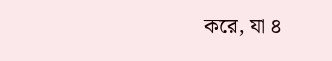করে, যা ৪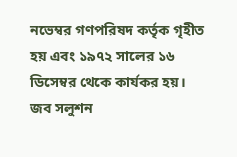নভেম্বর গণপরিষদ কর্তৃক গৃহীত হয় এবং ১৯৭২ সালের ১৬ ডিসেম্বর থেকে কার্যকর হয়।
জব সলুশন